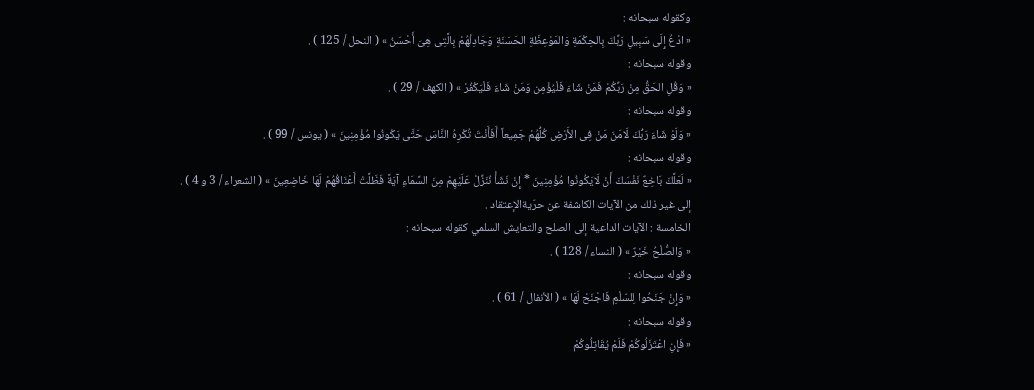وكقوله سبحانه :
« ادْعُ إِلَى سَبِيلِ رَبِّكَ بِالحِكْمَةِ وَالمَوْعِظَةِ الحَسَنَةِ وَجَادِلْهُمْ بِالَّتِى هِىَ أَحْسَنُ » ( النحل / 125 ) .
وقوله سبحانه :
« وَقُلِ الحَقُّ مِنْ رَبِّكُمْ فَمَنْ شَاءَ فَلْيُؤْمِن وَمَنْ شَاءَ فَلْيَكْفُرْ » ( الكهف / 29 ) .
وقوله سبحانه :
« وَلَوْ شَاءَ رَبُّكَ لَامَنَ مَنْ فِى الأَرْضِ كُلُّهُمْ جَمِيعاً أَفَأَنْتَ تُكْرِهُ النَّاسَ حَتَّى يَكْونُوا مُؤْمِنِينَ » ( يونس / 99 ) .
وقوله سبحانه :
« لَعَلَّكَ بَاخِعٌ نَفْسَكَ أَنْ لَايَكُونُوا مُؤْمِنِينَ * إِنْ نَشَأْ نُنَزِّلْ عَلَيْهِمْ مِنَ السَّمَاءِ آيَةً فَظَلَّتْ أَعْنَاقُهُمْ لَهَا خَاضِعِينَ » ( الشعراء / 3 و 4 ) .
إلى غير ذلك من الآيات الكاشفة عن حرّيةالإعتقاد .
الخامسة : الآيات الداعية إلى الصلح والتعايش السلمي كقوله سبحانه :
« وَالصُّلْحُ خَيْرٌ » ( النساء / 128 ) .
وقوله سبحانه :
« وَإِنْ جَنَحُوا لِلسّلْمِ فَاجْنَحْ لَهَا » ( الأنفال / 61 ) .
وقوله سبحانه :
« فَإِنِ اعْتَزَلُوكُمْ فَلَمْ يُقَاتِلُوكُمْ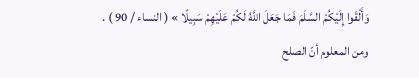وَأَلْقَوا إِلَيْكُمْ السَّلَمَ فَمَا جَعَلَ اللَّهُ لَكُمْ عَلَيْهِمْ سَبِيلًا » ( النساء / 90 ) .
ومن المعلوم أنّ الصلح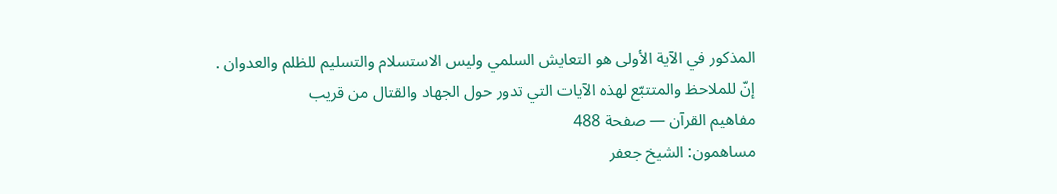المذكور في الآية الأولى هو التعايش السلمي وليس الاستسلام والتسليم للظلم والعدوان .
إنّ للملاحظ والمتتبّع لهذه الآيات التي تدور حول الجهاد والقتال من قريب
مفاهيم القرآن — صفحة 488
مساهمون: الشيخ جعفر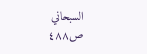السبحاني
ص٤٨٨